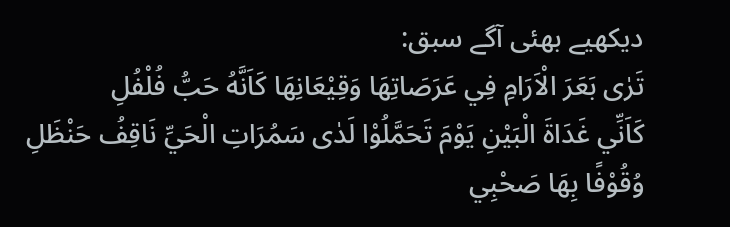دیکھیے بھئی آگے سبق:
تَرٰى بَعَرَ الْاَرَامِ فِي عَرَصَاتِهَا وَقِیْعَانِهَا کَاَنَّهُ حَبُّ فُلْفُلِ
کَاَنِّي غَدَاةَ الْبَيْنِ يَوْمَ تَحَمَّلُوْا لَدٰى سَمُرَاتِ الْحَيِّ نَاقِفُ حَنْظَلِ
وُقُوْفًا بِهَا صَحْبِي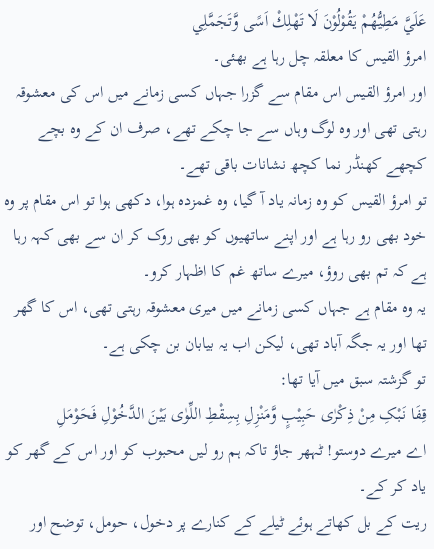عَلَيَّ مَطِيُّهُمْ يَقُوْلُوْنَ لَا تَهْلِكْ اَسًى وَّتَجَمَّلِي
امرؤ القیس کا معلقہ چل رہا ہے بھئی۔
اور امرؤ القیس اس مقام سے گزرا جہاں کسی زمانے میں اس کی معشوقہ رہتی تھی اور وہ لوگ وہاں سے جا چکے تھے، صرف ان کے وہ بچے کچھے کھنڈر نما کچھ نشانات باقی تھے۔
تو امرؤ القیس کو وہ زمانہ یاد آ گیا، وہ غمزدہ ہوا، دکھی ہوا تو اس مقام پر وہ خود بھی رو رہا ہے اور اپنے ساتھیوں کو بھی روک کر ان سے بھی کہہ رہا ہے کہ تم بھی روؤ، میرے ساتھ غم کا اظہار کرو۔
یہ وہ مقام ہے جہاں کسی زمانے میں میری معشوقہ رہتی تھی، اس کا گھر تھا اور یہ جگہ آباد تھی، لیکن اب یہ بیابان بن چکی ہے۔
تو گزشتہ سبق میں آیا تھا:
قِفَا نَبْکِ مِنْ ذِکْرٰى حَبِيْبٍ وَّمَنْزِلِ بِسِقْطِ اللِّوٰى بَيْنَ الدَّخُوْلِ فَحَوْمَلِ
اے میرے دوستو! ٹہھر جاؤ تاکہ ہم رو لیں محبوب کو اور اس کے گھر کو یاد کر کے۔
ریت کے بل کھاتے ہوئے ٹیلے کے کنارے پر دخول، حومل، توضح اور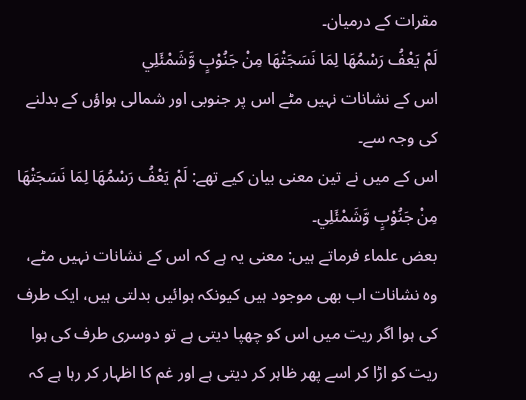مقرات کے درمیان۔
لَمْ يَعْفُ رَسْمُهَا لِمَا نَسَجَتْهَا مِنْ جَنُوْبٍ وَّشَمْئَلِي
اس کے نشانات نہیں مٹے اس پر جنوبی اور شمالی ہواؤں کے بدلنے کی وجہ سے۔
اس کے میں نے تین معنی بیان کیے تھے: لَمْ يَعْفُ رَسْمُهَا لِمَا نَسَجَتْهَا مِنْ جَنُوْبٍ وَّشَمْئَلِي۔
بعض علماء فرماتے ہیں: معنی یہ ہے کہ اس کے نشانات نہیں مٹے، وہ نشانات اب بھی موجود ہیں کیونکہ ہوائیں بدلتی ہیں، ایک طرف کی ہوا اگر ریت میں اس کو چھپا دیتی ہے تو دوسری طرف کی ہوا ریت کو اڑا کر اسے پھر ظاہر کر دیتی ہے اور غم کا اظہار کر رہا ہے کہ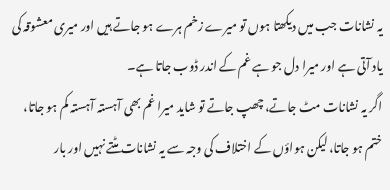یہ نشانات جب میں دیکھتا ہوں تو میرے زخم ہرے ہو جاتے ہیں اور میری معشوقہ کی یاد آتی ہے اور میرا دل جو ہے غم کے اندر ڈوب جاتا ہے۔
اگر یہ نشانات مٹ جاتے، چھپ جاتے تو شاید میرا غم بھی آہستہ آہستہ کم ہو جاتا، ختم ہو جاتا، لیکن ہواؤں کے اختلاف کی وجہ سے یہ نشانات مٹتے نہیں اور بار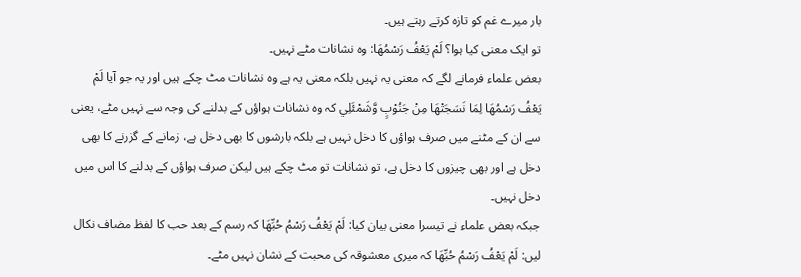بار میرے غم کو تازہ کرتے رہتے ہیں۔
تو ایک معنی کیا ہوا؟ لَمْ يَعْفُ رَسْمُهَا: وہ نشانات مٹے نہیں۔
بعض علماء فرمانے لگے کہ معنی یہ نہیں بلکہ معنی یہ ہے وہ نشانات مٹ چکے ہیں اور یہ جو آیا لَمْ يَعْفُ رَسْمُهَا لِمَا نَسَجَتْهَا مِنْ جَنُوْبٍ وَّشَمْئَلِي کہ وہ نشانات ہواؤں کے بدلنے کی وجہ سے نہیں مٹے، یعنی سے ان کے مٹنے میں صرف ہواؤں کا دخل نہیں ہے بلکہ بارشوں کا بھی دخل ہے، زمانے کے گزرنے کا بھی دخل ہے اور بھی چیزوں کا دخل ہے، تو نشانات تو مٹ چکے ہیں لیکن صرف ہواؤں کے بدلنے کا اس میں دخل نہیں۔
جبکہ بعض علماء نے تیسرا معنی بیان کیا: لَمْ يَعْفُ رَسْمُ حُبِّهَا کہ رسم کے بعد حب کا لفظ مضاف نکال لیں: لَمْ يَعْفُ رَسْمُ حُبِّهَا کہ میری معشوقہ کی محبت کے نشان نہیں مٹے۔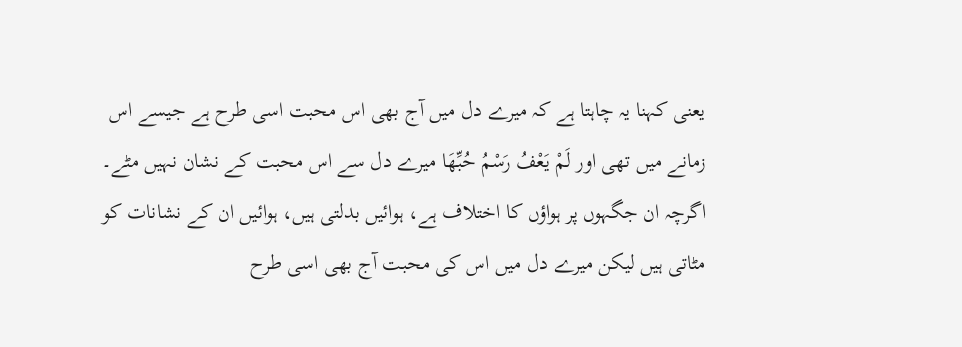یعنی کہنا یہ چاہتا ہے کہ میرے دل میں آج بھی اس محبت اسی طرح ہے جیسے اس زمانے میں تھی اور لَمْ يَعْفُ رَسْمُ حُبِّهَا میرے دل سے اس محبت کے نشان نہیں مٹے۔ اگرچہ ان جگہوں پر ہواؤں کا اختلاف ہے، ہوائیں بدلتی ہیں، ہوائیں ان کے نشانات کو مٹاتی ہیں لیکن میرے دل میں اس کی محبت آج بھی اسی طرح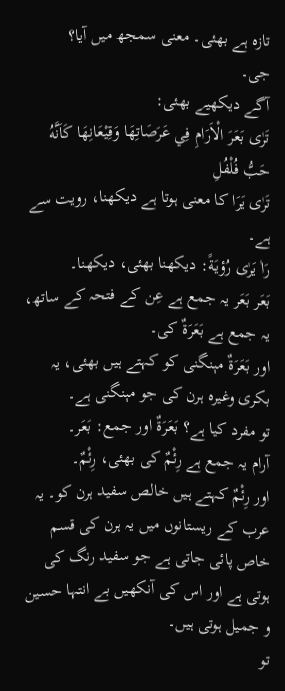تازہ ہے بھئی۔ معنی سمجھ میں آیا؟
جی۔
آگے دیکھیے بھئی:
تَرٰى بَعَرَ الْاَرَامِ فِي عَرَصَاتِهَا وَقِیْعَانِهَا کَاَنَّهُ حَبُّ فُلْفُلِ
تَرٰى يَرَا کا معنی ہوتا ہے دیکھنا، رویت سے ہے۔
رَاٰ يَرٰى رُؤيَةً: دیکھنا بھئی، دیکھنا۔
بَعَر بَعَر یہ جمع ہے عِن کے فتحہ کے ساتھ، یہ جمع ہے بَعَرَةٌ کی۔
اور بَعَرَةٌ مېنگنی کو کہتے ہیں بھئی، یہ بکری وغیرہ ہرن کی جو مېنگنی ہے۔
تو مفرد کیا ہے؟ بَعَرَةٌ اور جمع: بَعَر۔
آرام یہ جمع ہے رِئْمٌ کی بھئی، رِئْمٌ۔
اور رِئْمٌ کہتے ہیں خالص سفید ہرن کو۔ یہ عرب کے ریستانوں میں یہ ہرن کی قسم خاص پائی جاتی ہے جو سفید رنگ کی ہوتی ہے اور اس کی آنکھیں بے انتہا حسین و جمیل ہوتی ہیں۔
تو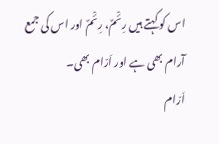اس کو کہتے ہیں رِئْمٌ، رِئْمٌ اور اس کی جمع آرام بھی ہے اور اَرّام بھی۔
اَرّام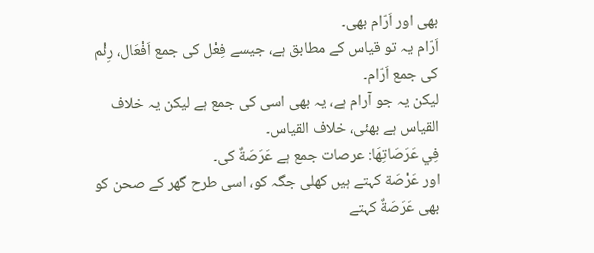بھی اور اَرّام بھی۔
اَرّام یہ تو قیاس کے مطابق ہے، جیسے فِعْل کی جمع اَفْعَال، رِئْم کی جمع اَرّام۔
لیکن یہ جو آرام ہے، یہ بھی اسی کی جمع ہے لیکن یہ خلاف القیاس ہے بھئی، خلاف القیاس۔
فِي عَرَصَاتِهَا: عرصات جمع ہے عَرَصَةٌ کی۔
اور عَرْصَة کہتے ہیں کھلی جگہ کو، اسی طرح گھر کے صحن کو بھی عَرَصَةٌ کہتے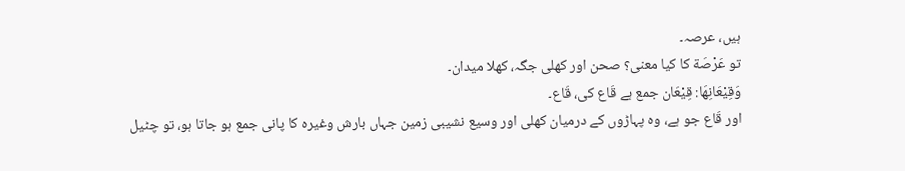ہیں، عرصہ۔
تو عَرْصَة کا کیا معنی؟ صحن اور کھلی جگہ، کھلا میدان۔
وَقِیْعَانِهَا: قِیْعَان جمع ہے قَاع کی، قَاع۔
اور قَاع جو ہے، وہ پہاڑوں کے درمیان کھلی اور وسیع نشیبی زمین جہاں بارش وغیرہ کا پانی جمع ہو جاتا ہو، تو چٹیل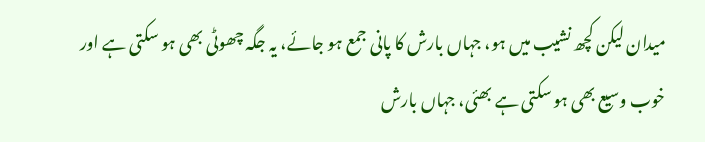میدان لیکن کچھ نشیب میں ہو، جہاں بارش کا پانی جمع ہو جائے، یہ جگہ چھوٹی بھی ہو سکتی ہے اور خوب وسیع بھی ہو سکتی ہے بھئی، جہاں بارش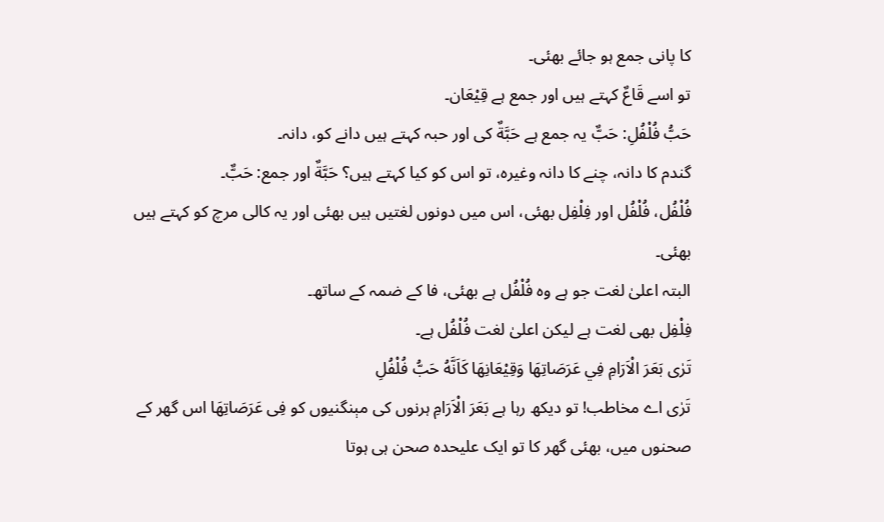کا پانی جمع ہو جائے بھئی۔
تو اسے قَاعٌ کہتے ہیں اور جمع ہے قِیْعَان۔
حَبُّ فُلْفُلِ: حَبٌّ یہ جمع ہے حَبَّةٌ کی اور حبہ کہتے ہیں دانے کو، دانہ۔
گندم کا دانہ، چنے کا دانہ وغیرہ، تو اس کو کیا کہتے ہیں؟ حَبَّةٌ اور جمع: حَبٌّ۔
فُلْفُل، فُلْفُل اور فِلْفِل بھئی، اس میں دونوں لغتیں ہیں بھئی اور یہ کالی مرچ کو کہتے ہیں بھئی۔
البتہ اعلیٰ لغت جو ہے وہ فُلْفُل ہے بھئی، فا کے ضمہ کے ساتھ۔
فِلْفِل بھی لغت ہے لیکن اعلیٰ لغت فُلْفُل ہے۔
تَرٰى بَعَرَ الْاَرَامِ فِي عَرَصَاتِهَا وَقِیْعَانِهَا کَاَنَّهُ حَبُّ فُلْفُلِ
تَرٰى اے مخاطب! تو دیکھ رہا ہے بَعَرَ الْاَرَامِ ہرنوں کی مېنگنیوں کو فِی عَرَصَاتِهَا اس گھر کے صحنوں میں، بھئی گھر کا تو ایک علیحدہ صحن ہی ہوتا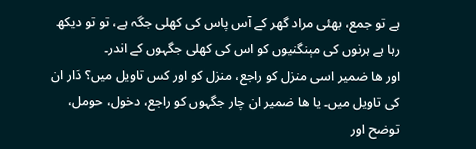ہے تو جمع، بھئی مراد گھر کے آس پاس کی کھلی جگہ ہے، تو تو دیکھ رہا ہے ہرنوں کی مېنگنیوں کو اس کی کھلی جگہوں کے اندر۔
اور ها ضمیر اسی منزل کو راجع، منزل کو اور کس تاویل میں؟ دَار ان کی تاویل میں۔ یا ها ضمیر ان چار جگہوں کو راجع، دخول، حومل، توضح اور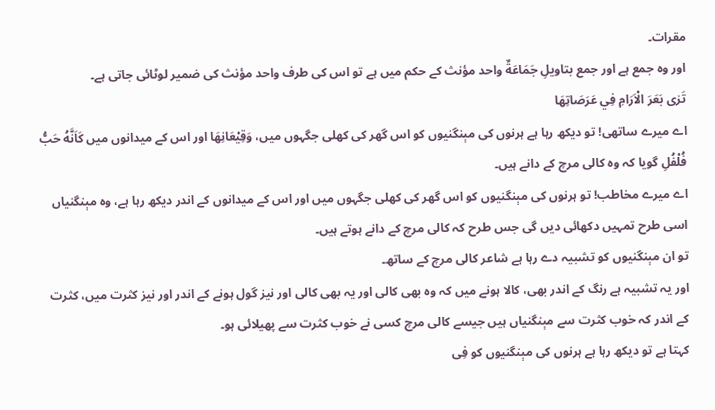مقرات۔
اور وہ جمع ہے اور جمع بتاویلِ جَمَاعَةٌ واحد مؤنث کے حکم میں ہے تو اس کی طرف واحد مؤنث کی ضمیر لوٹائی جاتی ہے۔
تَرٰى بَعَرَ الْاَرَامِ فِي عَرَصَاتِهَا
اے میرے ساتھی! تو دیکھ رہا ہے ہرنوں کی مېنگنیوں کو اس گھر کی کھلی جگہوں میں، وَقِیْعَانِهَا اور اس کے میدانوں میں کَاَنَّهُ حَبُّ فُلْفُلِ گویا کہ وہ کالی مرچ کے دانے ہیں۔
اے میرے مخاطب! تو ہرنوں کی مېنگنیوں کو اس گھر کی کھلی جگہوں میں اور اس کے میدانوں کے اندر دیکھ رہا ہے، وہ مېنگنیاں اسی طرح تمہیں دکھائی دیں گی جس طرح کہ کالی مرچ کے دانے ہوتے ہیں۔
تو ان مېنگنیوں کو تشبیہ دے رہا ہے شاعر کالی مرچ کے ساتھ۔
اور یہ تشبیہ ہے رنگ کے اندر بھی، کالا ہونے میں کہ وہ بھی کالی اور یہ بھی کالی اور نیز گول ہونے کے اندر اور نیز کثرت میں، کثرت کے اندر کہ خوب کثرت سے مېنگنیاں ہیں جیسے کالی مرچ کسی نے خوب کثرت سے پھیلائی ہو۔
کہتا ہے تو دیکھ رہا ہے ہرنوں کی مېنگنیوں کو فِی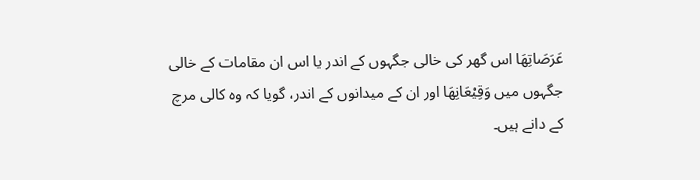عَرَصَاتِهَا اس گھر کی خالی جگہوں کے اندر یا اس ان مقامات کے خالی جگہوں میں وَقِیْعَانِهَا اور ان کے میدانوں کے اندر، گویا کہ وہ کالی مرچ کے دانے ہیں۔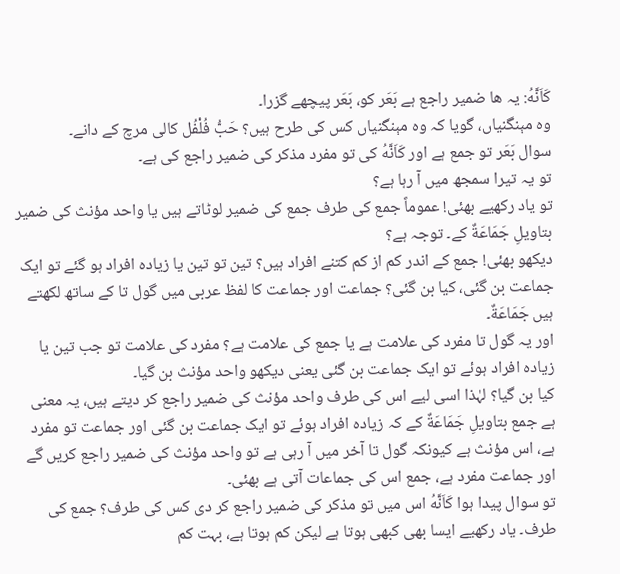کَاَنَّهُ: یہ ها ضمیر راجع ہے بَعَر کو، بَعَر پیچھے گزرا۔
وہ مېنگنیاں، گویا کہ وہ مېنگنیاں کس کی طرح ہیں؟ حَبُّ فُلْفُل کالی مرچ کے دانے۔
سوال بَعَر تو جمع ہے اور کَاَنَّهُ کی تو مفرد مذکر کی ضمیر راجع کی ہے۔
تو یہ تیرا سمجھ میں آ رہا ہے؟
تو یاد رکھیے بھئی! عموماً جمع کی طرف جمع کی ضمیر لوٹاتے ہیں یا واحد مؤنث کی ضمیر بتاویلِ جَمَاعَةٌ کے۔ توجہ ہے؟
دیکھو بھئی! جمع کے اندر کم از کم کتنے افراد ہیں؟ تین تو تین یا زیادہ افراد ہو گئے تو ایک جماعت بن گئی، کیا بن گئی؟ جماعت اور جماعت کا لفظ عربی میں گول تا کے ساتھ لکھتے ہیں جَمَاعَةٌ۔
اور یہ گول تا مفرد کی علامت ہے یا جمع کی علامت ہے؟ مفرد کی علامت تو جب تین یا زیادہ افراد ہوئے تو ایک جماعت بن گئی یعنی دیکھو واحد مؤنث بن گیا۔
کیا بن گیا؟ لہٰذا اسی لیے اس کی طرف واحد مؤنث کی ضمیر راجع کر دیتے ہیں، یہ معنی ہے جمع بتاویلِ جَمَاعَةٌ کے کہ زیادہ افراد ہوئے تو ایک جماعت بن گئی اور جماعت تو مفرد ہے، اس مؤنث ہے کیونکہ گول تا آخر میں آ رہی ہے تو واحد مؤنث کی ضمیر راجع کریں گے اور جماعت مفرد ہے، جمع اس کی جماعات آتی ہے بھئی۔
تو سوال پیدا ہوا کَاَنَّهُ اس میں تو مذکر کی ضمیر راجع کر دی کس کی طرف؟ جمع کی طرف۔ یاد رکھیے ایسا بھی کبھی ہوتا ہے لیکن کم ہوتا ہے، بہت کم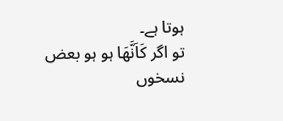ہوتا ہے۔
تو اگر کَاَنَّهَا ہو ہو بعض نسخوں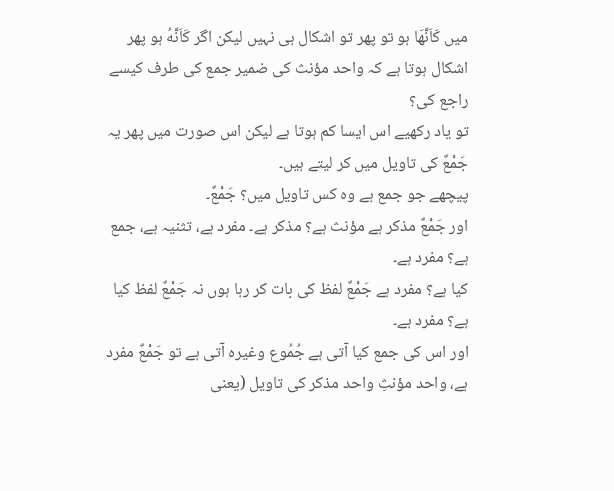میں کَاَنَّهَا ہو تو پھر تو اشکال ہی نہیں لیکن اگر کَاَنَّهُ ہو پھر اشکال ہوتا ہے کہ واحد مؤنث کی ضمیر جمع کی طرف کیسے راجع کی؟
تو یاد رکھیے اس ایسا کم ہوتا ہے لیکن اس صورت میں پھر یہ جَمْعٌ کی تاویل میں کر لیتے ہیں۔
پیچھے جو جمع ہے وہ کس تاویل میں؟ جَمْعٌ۔
اور جَمْعٌ مذکر ہے مؤنث ہے؟ مذکر ہے۔ مفرد ہے، تثنیہ ہے، جمع ہے؟ مفرد ہے۔
کیا ہے؟ مفرد ہے جَمْعٌ لفظ کی بات کر رہا ہوں نہ جَمْعٌ لفظ کیا ہے؟ مفرد ہے۔
اور اس کی جمع کیا آتی ہے جُمُوع وغیرہ آتی ہے تو جَمْعٌ مفرد ہے، واحد مؤنثِ واحد مذکر کی تاویل (یعنی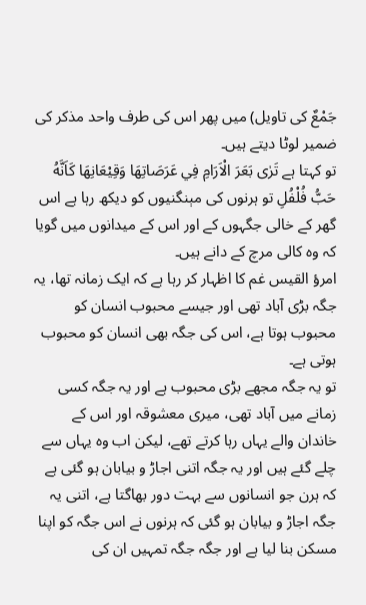جَمْعٌ کی تاویل) میں پھر اس کی طرف واحد مذکر کی ضمیر لوٹا دیتے ہیں۔
تو کہتا ہے تَرٰى بَعَرَ الْاَرَامِ فِي عَرَصَاتِهَا وَقِیْعَانِهَا کَاَنَّهُ حَبُّ فُلْفُلِ تو ہرنوں کی مېنگنیوں کو دیکھ رہا ہے اس گھر کے خالی جگہوں کے اور اس کے میدانوں میں گویا کہ وہ کالی مرچ کے دانے ہیں۔
امرؤ القیس غم کا اظہار کر رہا ہے کہ ایک زمانہ تھا، یہ جگہ بڑی آباد تھی اور جیسے محبوب انسان کو محبوب ہوتا ہے، اس کی جگہ بھی انسان کو محبوب ہوتی ہے۔
تو یہ جگہ مجھے بڑی محبوب ہے اور یہ جگہ کسی زمانے میں آباد تھی، میری معشوقہ اور اس کے خاندان والے یہاں رہا کرتے تھے، لیکن اب وہ یہاں سے چلے گئے ہیں اور یہ جگہ اتنی اجاڑ و بیابان ہو گئی ہے کہ ہرن جو انسانوں سے بہت دور بھاگتا ہے، اتنی یہ جگہ اجاڑ و بیابان ہو گئی کہ ہرنوں نے اس جگہ کو اپنا مسکن بنا لیا ہے اور جگہ جگہ تمہیں ان کی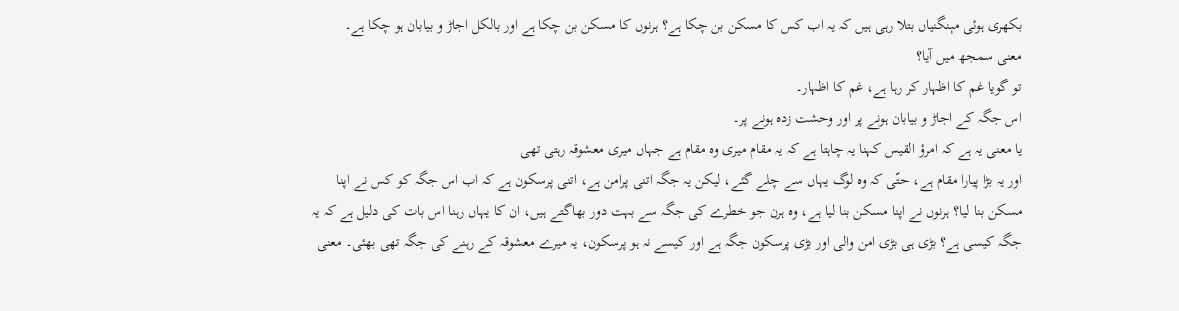بکھری ہوئی مېنگنیاں بتلا رہی ہیں کہ یہ اب کس کا مسکن بن چکا ہے؟ ہرنوں کا مسکن بن چکا ہے اور بالکل اجاڑ و بیابان ہو چکا ہے۔
معنی سمجھ میں آیا؟
تو گویا غم کا اظہار کر رہا ہے، غم کا اظہار۔
اس جگہ کے اجاڑ و بیابان ہونے پر اور وحشت زدہ ہونے پر۔
یا معنی یہ ہے کہ امرؤ القیس کہنا یہ چاہتا ہے کہ یہ مقام میری وہ مقام ہے جہاں میری معشوقہ رہتی تھی
اور یہ بڑا پیارا مقام ہے، حتّی کہ وہ لوگ یہاں سے چلے گئے، لیکن یہ جگہ اتنی پرامن ہے، اتنی پرسکون ہے کہ اب اس جگہ کو کس نے اپنا مسکن بنا لیا؟ ہرنوں نے اپنا مسکن بنا لیا ہے، وہ ہرن جو خطرے کی جگہ سے بہت دور بھاگتے ہیں، ان کا یہاں رہنا اس بات کی دلیل ہے کہ یہ جگہ کیسی ہے؟ بڑی ہی بڑی امن والی اور بڑی پرسکون جگہ ہے اور کیسے نہ ہو پرسکون، یہ میرے معشوقہ کے رہنے کی جگہ تھی بھئی۔ معنی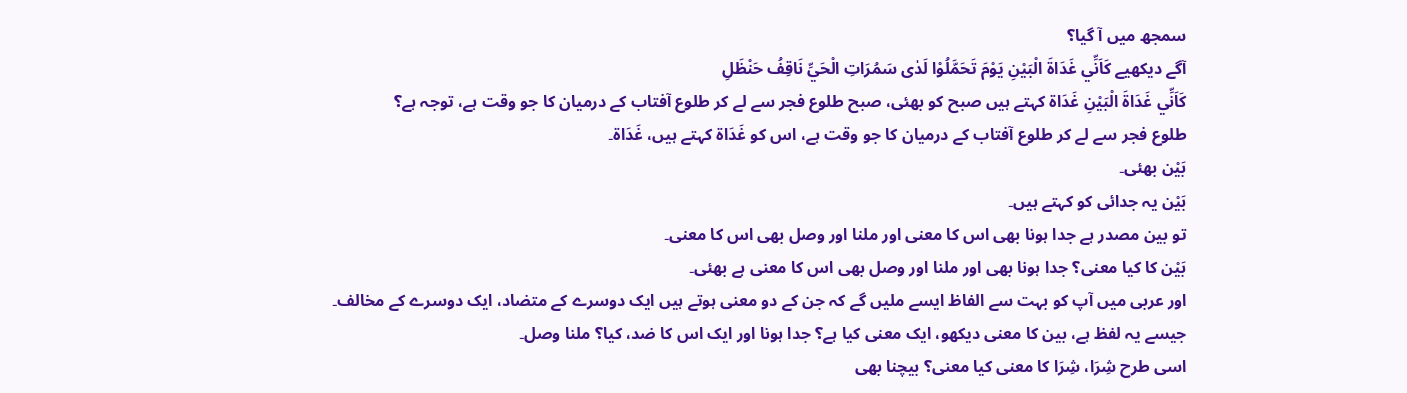سمجھ میں آ گیا؟
آگے دیکھیے کَاَنِّي غَدَاةَ الْبَيْنِ يَوْمَ تَحَمَّلُوْا لَدٰى سَمُرَاتِ الْحَيِّ نَاقِفُ حَنْظَلِ
کَاَنِّي غَدَاةَ الْبَيْنِ غَدَاة کہتے ہیں صبح کو بھئی، صبح طلوع فجر سے لے کر طلوع آفتاب کے درمیان کا جو وقت ہے، توجہ ہے؟
طلوع فجر سے لے کر طلوع آفتاب کے درمیان کا جو وقت ہے، اس کو غَدَاة کہتے ہیں، غَدَاة۔
بَيْن بھئی۔
بَيْن یہ جدائی کو کہتے ہیں۔
تو بین مصدر ہے جدا ہونا بھی اس کا معنی اور ملنا اور وصل بھی اس کا معنی۔
بَيْن کا کیا معنی؟ جدا ہونا بھی اور ملنا اور وصل بھی اس کا معنی ہے بھئی۔
اور عربی میں آپ کو بہت سے الفاظ ایسے ملیں گے کہ جن کے دو معنی ہوتے ہیں ایک دوسرے کے متضاد، ایک دوسرے کے مخالف۔
جیسے یہ لفظ ہے، بین کا معنی دیکھو، ایک معنی کیا ہے؟ جدا ہونا اور ایک اس کا ضد، کیا؟ ملنا وصل۔
اسی طرح شِرَا، شِرَا کا معنی کیا معنی؟ بیچنا بھی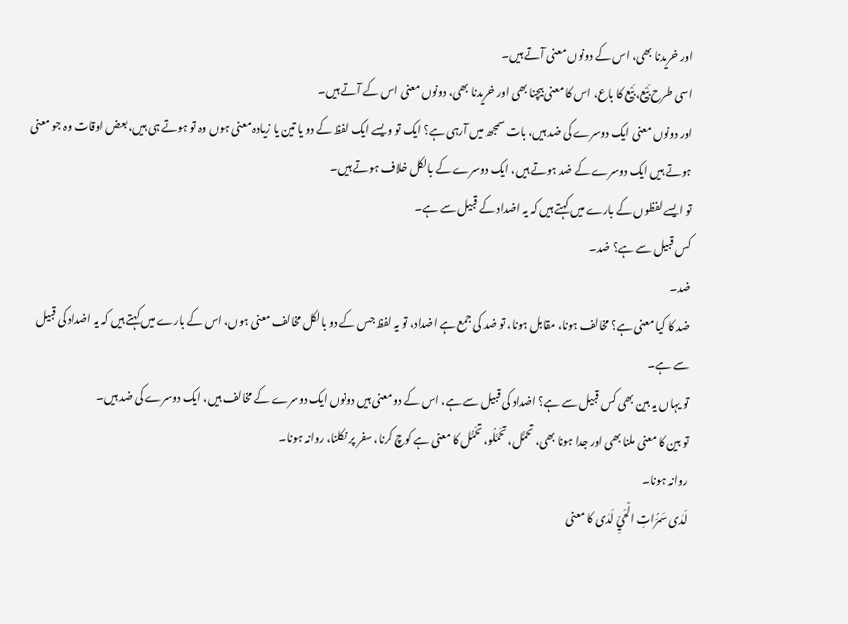اور خریدنا بھی، اس کے دونوں معنی آتے ہیں۔
اسی طرح بَيْع، بَيْع کا باع، اس کا معنی بیچنا بھی اور خریدنا بھی، دونوں معنی اس کے آتے ہیں۔
اور دونوں معنی ایک دوسرے کی ضد ہیں، بات سمجھ میں آرہی ہے؟ ایک تو ویسے ایک لفظ کے دو یا تین یا زیادہ معنی ہوں وہ تو ہوتے ہی ہیں، بعض اوقات وہ جو معنی ہوتے ہیں ایک دوسرے کے ضد ہوتے ہیں، ایک دوسرے کے بالکل خلاف ہوتے ہیں۔
تو ایسے لفظوں کے بارے میں کہتے ہیں کہ یہ اضداد کے قبیل سے ہے۔
کس قبیل سے ہے؟ ضد۔
ضد۔
ضد کا کیا معنی ہے؟ مخالف ہونا، مقابل ہونا، تو ضد کی جمع ہے اضداد، تو یہ لفظ جس کے دو بالکل مخالف معنی ہوں، اس کے بارے میں کہتے ہیں کہ یہ اضداد کی قبیل سے ہے۔
تو یہاں یہ بین بھی کس قبیل سے ہے؟ اضداد کی قبیل سے ہے، اس کے دو معنی ہیں دونوں ایک دوسرے کے مخالف ہیں، ایک دوسرے کی ضد ہیں۔
تو بین کا معنی ملنا بھی اور جدا ہونا بھی، تحمُّل، تحَمَّلُو، تحَمُّل کا معنی ہے کوچ کرنا، سفر پر نکلنا، روانہ ہونا۔
روانہ ہونا۔
لَدٰى سَمُرَاتِ الْحَيِّ لَدٰى کا معنی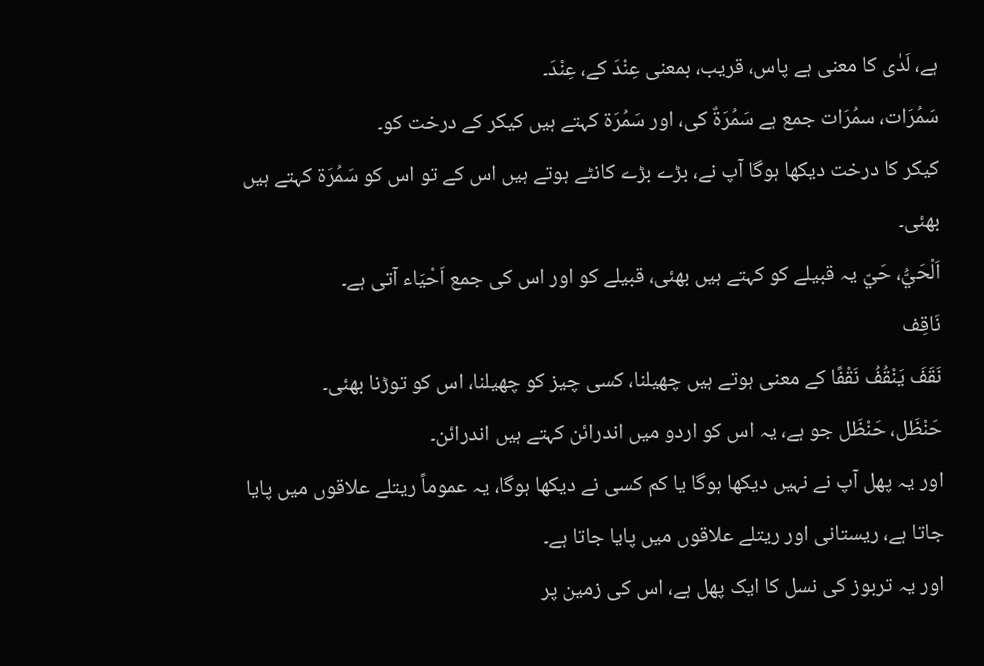ہے، لَدٰى کا معنی ہے پاس، قریب، بمعنی عِنْدَ کے، عِنْدَ۔
سَمُرَات، سمُرَات جمع ہے سَمُرَةٌ کی، اور سَمُرَة کہتے ہیں کیکر کے درخت کو۔
کیکر کا درخت دیکھا ہوگا آپ نے، بڑے بڑے کانٹے ہوتے ہیں اس کے تو اس کو سَمُرَة کہتے ہیں بھئی۔
اَلْحَيُّ، حَيّ یہ قبیلے کو کہتے ہیں بھئی، قبیلے کو اور اس کی جمع اَحْيَاء آتی ہے۔
نَاقِف
نَقَفَ يَنْقُفُ نَقْفًا کے معنی ہوتے ہیں چھیلنا، کسی چیز کو چھیلنا، اس کو توڑنا بھئی۔
حَنْظَل، حَنْظَل جو ہے، یہ اس کو اردو میں اندرائن کہتے ہیں اندرائن۔
اور یہ پھل آپ نے نہیں دیکھا ہوگا یا کم کسی نے دیکھا ہوگا، یہ عموماً ریتلے علاقوں میں پایا جاتا ہے، ریستانی اور ریتلے علاقوں میں پایا جاتا ہے۔
اور یہ تربوز کی نسل کا ایک پھل ہے، اس کی زمین پر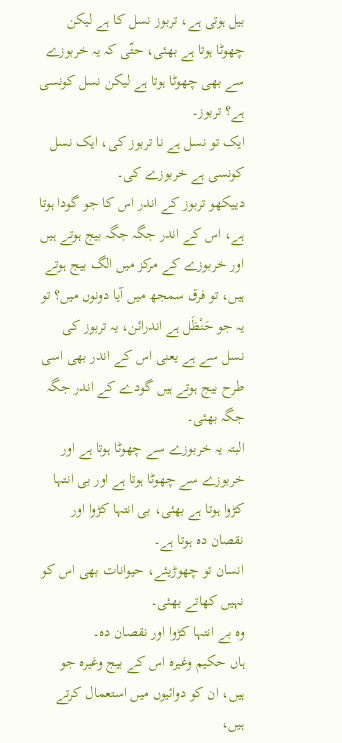بیل ہوتی ہے، تربوز نسل کا ہے لیکن چھوٹا ہوتا ہے بھئی، حتّی کہ یہ خربوزے سے بھی چھوٹا ہوتا ہے لیکن نسل کونسی ہے؟ تربوز۔
ایک تو نسل ہے نا تربوز کی، ایک نسل کونسی ہے خربوزے کی۔
دییکھو تربوز کے اندر اس کا جو گودا ہوتا ہے، اس کے اندر جگہ جگہ بیج ہوتے ہیں اور خربوزے کے مرکز میں الگ بیج ہوتے ہیں، تو فرق سمجھ میں آیا دونوں میں؟ تو یہ جو حَنْظَل ہے اندرائن، یہ تربوز کی نسل سے ہے یعنی اس کے اندر بھی اسی طرح بیج ہوتے ہیں گودے کے اندر جگہ جگہ بھئی۔
البتہ یہ خربوزے سے چھوٹا ہوتا ہے اور خربوزے سے چھوٹا ہوتا ہے اور بی انتہا کڑوا ہوتا ہے بھئی، بی انتہا کڑوا اور نقصان دہ ہوتا ہے۔
انسان تو چھوڑیئے، حیوانات بھی اس کو نہیں کھاتے بھئی۔
وہ بے انتہا کڑوا اور نقصان دہ۔
ہاں حکیم وغیرہ اس کے بیج وغیرہ جو ہیں، ان کو دوائیوں میں استعمال کرتے ہیں،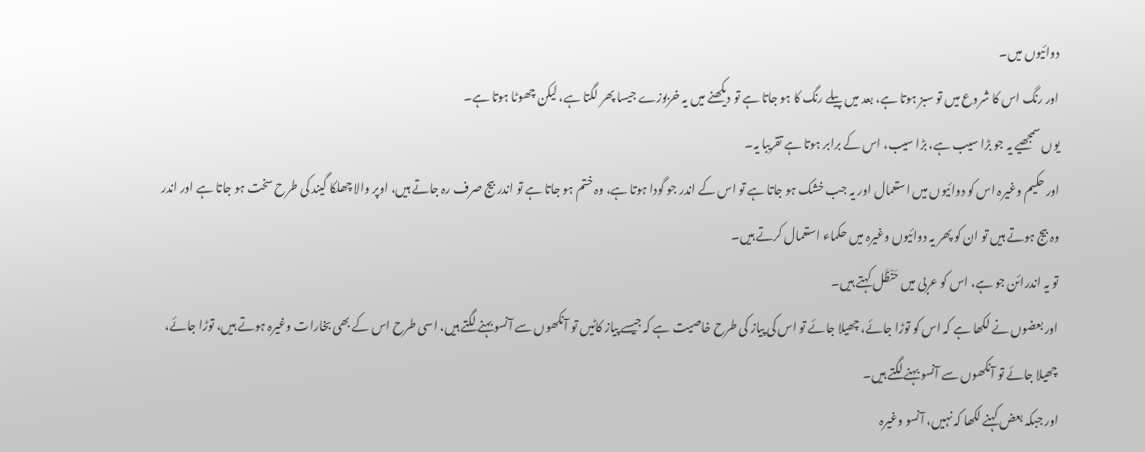دوائیوں میں۔
اور رنگ اس کا شروع میں تو سبز ہوتا ہے، بعد میں پیلے رنگ کا ہو جاتا ہے تو دیکھنے میں یہ خربوزے جیسا پھر لگتا ہے، لیکن چھوٹا ہوتا ہے۔
یوں سمجھیے یہ جو بڑا سیب ہے، بڑا سیب، اس کے برابر ہوتا ہے تقریبا یہ۔
اور حکیم وغیرہ اس کو دوائیوں میں استعمال اور یہ جب خشک ہو جاتا ہے تو اس کے اندر جو گودا ہوتا ہے، وہ ختم ہو جاتا ہے تو اندر بیج صرف رہ جاتے ہیں، اوپر والا چھلکا گیند کی طرح سخت ہو جاتا ہے اور اندر وہ بیج ہوتے ہیں تو ان کو پھر یہ دوائیوں وغیرہ میں حکماء استعمال کرتے ہیں۔
تو یہ اندرائن جو ہے، اس کو عربی میں حَنْظَل کہتے ہیں۔
اور بعضوں نے لکھا ہے کہ اس کو توڑا جائے، چھیلا جائے تو اس کی پیاز کی طرح خاصیت ہے کہ جیسے پیاز کاٹیں تو آنکھوں سے آنسو بہنے لگتے ہیں، اسی طرح اس کے بھی بخارات وغیرہ ہوتے ہیں، توڑا جائے، چھیلا جائے تو آنکھوں سے آنسو بہنے لگتے ہیں۔
اور جبکہ بعض کہنے لکھا کہ نہیں، آنسو وغیرہ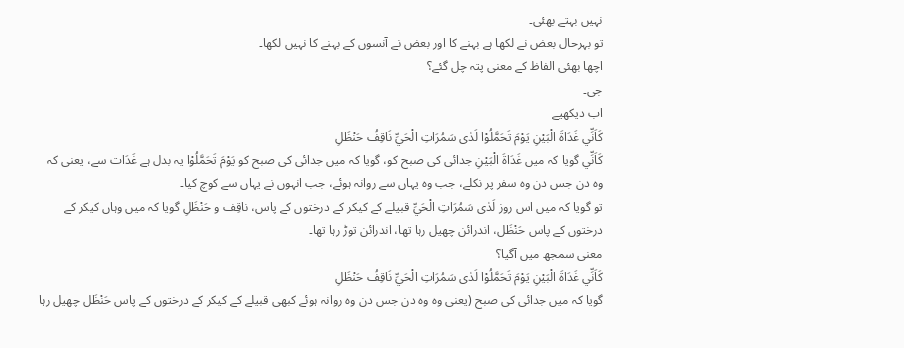نہیں بہتے بھئی۔
تو بہرحال بعض نے لکھا ہے بہنے کا اور بعض نے آنسوں کے بہنے کا نہیں لکھا۔
اچھا بھئی الفاظ کے معنی پتہ چل گئے؟
جی۔
اب دیکھیے
کَاَنِّي غَدَاةَ الْبَيْنِ يَوْمَ تَحَمَّلُوْا لَدٰى سَمُرَاتِ الْحَيِّ نَاقِفُ حَنْظَلِ
کَاَنِّي گویا کہ میں غَدَاةَ الْبَيْنِ جدائی کی صبح کو، گویا کہ میں جدائی کی صبح کو يَوْمَ تَحَمَّلُوْا یہ بدل ہے غَدَات سے، یعنی کہ وہ دن جس دن وہ سفر پر نکلے، جب وہ یہاں سے روانہ ہوئے، جب انہوں نے یہاں سے کوچ کیا۔
تو گویا کہ میں اس روز لَدٰى سَمُرَاتِ الْحَيِّ قبیلے کے کیکر کے درختوں کے پاس، ناقِف و حَنْظَلِ گویا کہ میں وہاں کیکر کے درختوں کے پاس حَنْظَل، اندرائن چھیل رہا تھا، اندرائن توڑ رہا تھا۔
معنی سمجھ میں آگیا؟
کَاَنِّي غَدَاةَ الْبَيْنِ يَوْمَ تَحَمَّلُوْا لَدٰى سَمُرَاتِ الْحَيِّ نَاقِفُ حَنْظَلِ
گویا کہ میں جدائی کی صبح (یعنی وہ وہ دن جس دن وہ روانہ ہوئے کبھی قبیلے کے کیکر کے درختوں کے پاس حَنْظَل چھیل رہا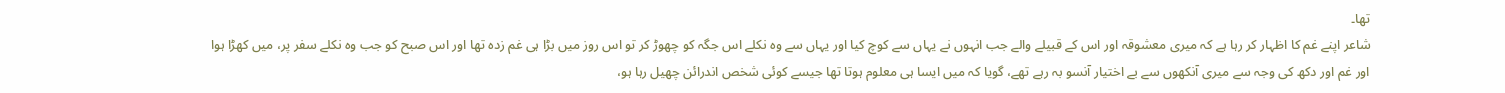تھا۔
شاعر اپنے غم کا اظہار کر رہا ہے کہ میری معشوقہ اور اس کے قبیلے والے جب انہوں نے یہاں سے کوچ کیا اور یہاں سے وہ نکلے اس جگہ کو چھوڑ کر تو اس روز میں بڑا ہی غم زدہ تھا اور اس صبح کو جب وہ نکلے سفر پر، میں کھڑا ہوا اور غم اور دکھ کی وجہ سے میری آنکھوں سے بے اختیار آنسو بہ رہے تھے، گویا کہ میں ایسا ہی معلوم ہوتا تھا جیسے کوئی شخص اندرائن چھیل رہا ہو،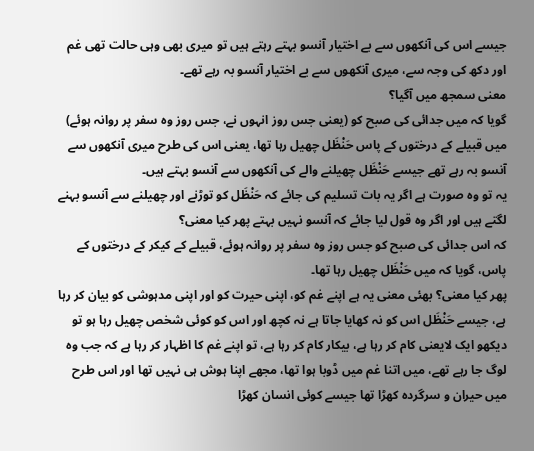جیسے اس کی آنکھوں سے بے اختیار آنسو بہتے رہتے ہیں تو میری بھی وہی حالت تھی غم اور دکھ کی وجہ سے، میری آنکھوں سے بے اختیار آنسو بہ رہے تھے۔
معنی سمجھ میں آگیا؟
گویا کہ میں جدائی کی صبح کو (یعنی جس روز انہوں نے، جس روز وہ سفر پر روانہ ہوئے) میں قبیلے کے درختوں کے پاس حَنْظَل چھیل رہا تھا، یعنی اس کی طرح میری آنکھوں سے آنسو بہ رہے تھے جیسے حَنْظَل چھیلنے والے کی آنکھوں سے آنسو بہتے ہیں۔
یہ تو وہ صورت ہے اگر یہ بات تسلیم کی جائے کہ حَنْظَل کو توڑنے اور چھیلنے سے آنسو بہنے لگتے ہیں اور اگر وہ قول لیا جائے کہ آنسو نہیں بہتے پھر کیا معنی؟
کہ اس جدائی کی صبح کو جس روز وہ سفر پر روانہ ہوئے، قبیلے کے کیکر کے درختوں کے پاس، گویا کہ میں حَنْظَل چھیل رہا تھا۔
پھر کیا معنی؟ بھئی معنی یہ ہے اپنے غم کو، اپنی حیرت کو اور اپنی مدہوشی کو بیان کر رہا ہے، جیسے حَنْظَل اس کو نہ کھایا جاتا ہے نہ کچھ اور اس کو کوئی شخص چھیل رہا ہو تو دیکھو ایک لایعنی کام کر رہا ہے، بیکار کام کر رہا ہے، تو اپنے غم کا اظہار کر رہا ہے کہ جب وہ لوگ جا رہے تھے، میں اتنا غم میں ڈوبا ہوا تھا، مجھے اپنا ہوش ہی نہیں تھا اور اس طرح میں حیران و سرگردہ کھڑا تھا جیسے کوئی انسان کھڑا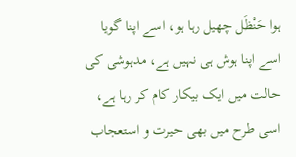ہوا حَنْظَل چھیل رہا ہو، اسے اپنا گویا اسے اپنا ہوش ہی نہیں ہے، مدہوشی کی حالت میں ایک بیکار کام کر رہا ہے، اسی طرح میں بھی حیرت و استعجاب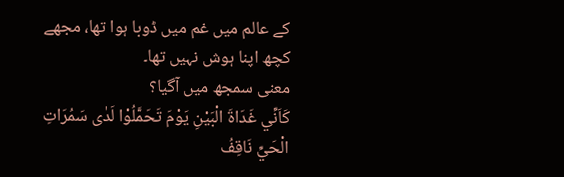کے عالم میں غم میں ڈوبا ہوا تھا، مجھے کچھ اپنا ہوش نہیں تھا۔
معنی سمجھ میں آگیا؟
کَاَنِّي غَدَاةَ الْبَيْنِ يَوْمَ تَحَمَّلُوْا لَدٰى سَمُرَاتِ الْحَيِّ نَاقِفُ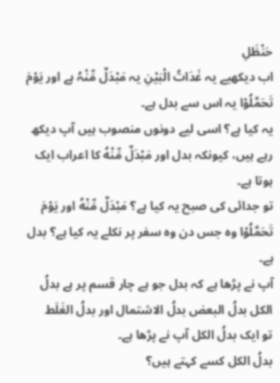حَنْظَلِ
اب دیکھیے یہ غَدَاتُ الْبَيْنِ یہ مَبْدَلٌ مِّنْہُ ہے اور يَوْمَ تَحَمَّلُوْا یہ اس سے بدل ہے۔
یہ کیا ہے؟ اسی لیے دونوں منصوب ہیں آپ دیکھ رہے ہیں، کیونکہ بدل اور مَبْدَلٌ مِّنْهُ کا اعراب ایک ہوتا ہے۔
تو جدائی کی صبح یہ کیا ہے؟ مَبْدَلٌ مِّنْهُ اور يَوْمَ تَحَمَّلُوْا وہ جس دن وہ سفر پر نکلے یہ کیا ہے؟ بدل ہے۔
آپ نے پڑھا ہے کہ بدل جو ہے چار قسم پر ہے بدلُ الکل بدلُ البعض بدلُ الاشتمال اور بدلُ الغَلَط
تو ایک بدلُ الکل آپ نے پڑھا ہے۔
بدلُ الکل کسے کہتے ہیں؟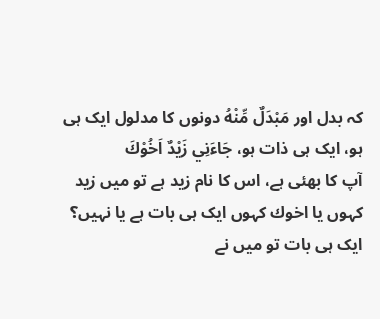کہ بدل اور مَبْدَلٌ مِّنْهُ دونوں کا مدلول ایک ہی ہو، ایک ہی ذات ہو، جَاءَنِي زَيْدٌ اَخُوْكَ
آپ کا بھئی ہے، اس کا نام زید ہے تو میں زید کہوں یا اخوك کہوں ایک ہی بات ہے یا نہیں؟ ایک ہی بات تو میں نے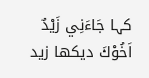کہا جَاءَنِي زَيْدٌ اَخُوْكَ دیکھا زید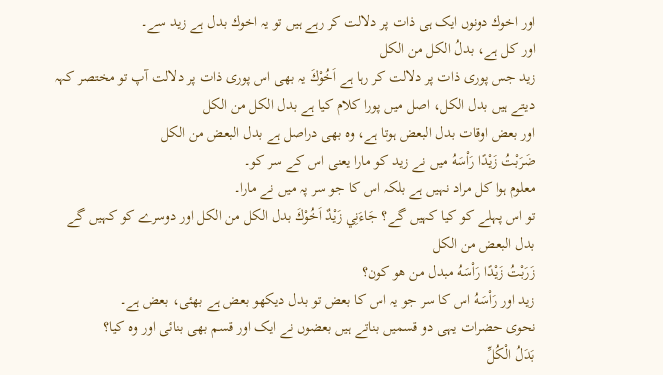اور اخوك دونوں ایک ہی ذات پر دلالت کر رہے ہیں تو یہ اخوك بدل ہے زید سے۔
اور کل ہے، بدلُ الكل من الكل
زيد جس پوری ذات پر دلالت کر رہا ہے اَخُوْكَ یہ بھی اس پوری ذات پر دلالت آپ تو مختصر کہہ دیتے ہیں بدل الكل، اصل میں پورا کلام کیا ہے بدل الكل من الكل
اور بعض اوقات بدل البعض ہوتا ہے، وہ بھی دراصل ہے بدل البعض من الكل
ضَرَبْتُ زَيْدًا رَاْسَهُ میں نے زید کو مارا یعنی اس کے سر کو۔
معلوم ہوا کل مراد نہیں ہے بلکہ اس کا جو سر پہ میں نے مارا۔
تو اس پہلے کو کیا کہیں گے؟ جَاءَنِي زَيْدٌ اَخُوْكَ بدل الكل من الكل اور دوسرے کو کہیں گے بدل البعض من الكل
زَرَبْتُ زَيْدًا رَاْسَهُ مبدل من هو کون؟
زید اور رَاْسَهُ اس کا سر جو یہ اس کا بعض تو بدل دیکھو بعض ہے بھئی، بعض ہے۔
نحوی حضرات یہی دو قسمیں بناتے ہیں بعضوں نے ایک اور قسم بھی بنائی اور وہ کیا؟
بَدَلُ الْکُلِّ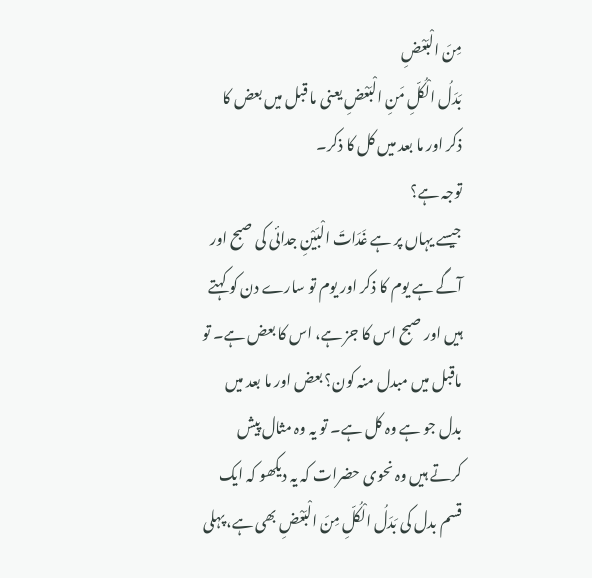مِنَ الْبَعْضِ
بَدَلُ الْکُلِّ مَنِ الْبَعْضِ یعنی ما قبل میں بعض کا ذکر اور ما بعد میں کل کا ذکر۔
توجہ ہے؟
جیسے یہاں پر ہے غَدَاتَ الْبَيْنِ جدائی کی صبح اور آگے ہے یوم کا ذکر اور یوم تو سارے دن کو کہتے ہیں اور صبح اس کا جز ہے، اس کا بعض ہے۔ تو ماقبل میں مبدل منہ کون؟ بعض اور ما بعد میں بدل جو ہے وہ کل ہے۔ تو یہ وہ مثال پیش کرتے ہیں وہ نحوی حضرات کہ یہ دیکھو کہ ایک قسم بدل کی بَدَلُ الْکُلِّ مِنَ الْبَعْضِ بھی ہے، پہلی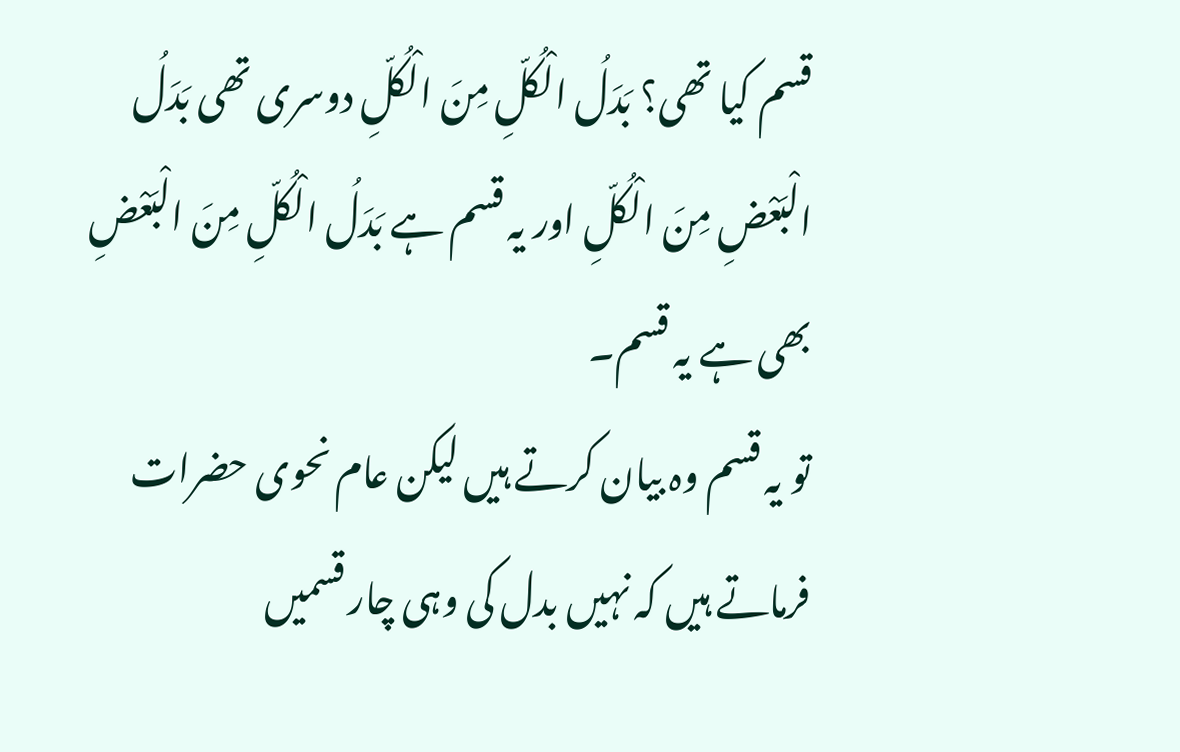قسم کیا تھی؟ بَدَلُ الْکُلِّ مِنَ الْکُلِّ دوسری تھی بَدَلُ الْبَعْضِ مِنَ الْکُلِّ اور یہ قسم ہے بَدَلُ الْکُلِّ مِنَ الْبَعْضِ بھی ہے یہ قسم۔
تو یہ قسم وہ بیان کرتے ہیں لیکن عام نحوی حضرات فرماتے ہیں کہ نہیں بدل کی وہی چار قسمیں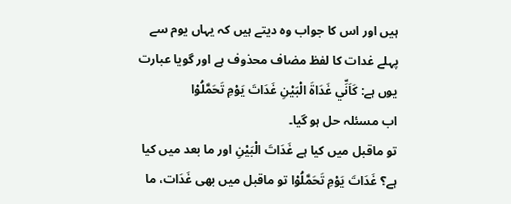ہیں اور اس کا جواب وہ دیتے ہیں کہ یہاں یوم سے پہلے غدات کا لفظ مضاف محذوف ہے اور گویا عبارت یوں ہے: کَاَنِّي غَدَاةَ الْبَيْنِ غَدَاتَ يَوْمِ تَحَمَّلُوْا
اب مسئلہ حل ہو گیا۔
تو ماقبل میں کیا ہے غَدَاتَ الْبَيْنِ اور ما بعد میں کیا ہے؟ غَدَاتَ يَوْمِ تَحَمَّلُوْا تو ماقبل میں بھی غَدَات، ما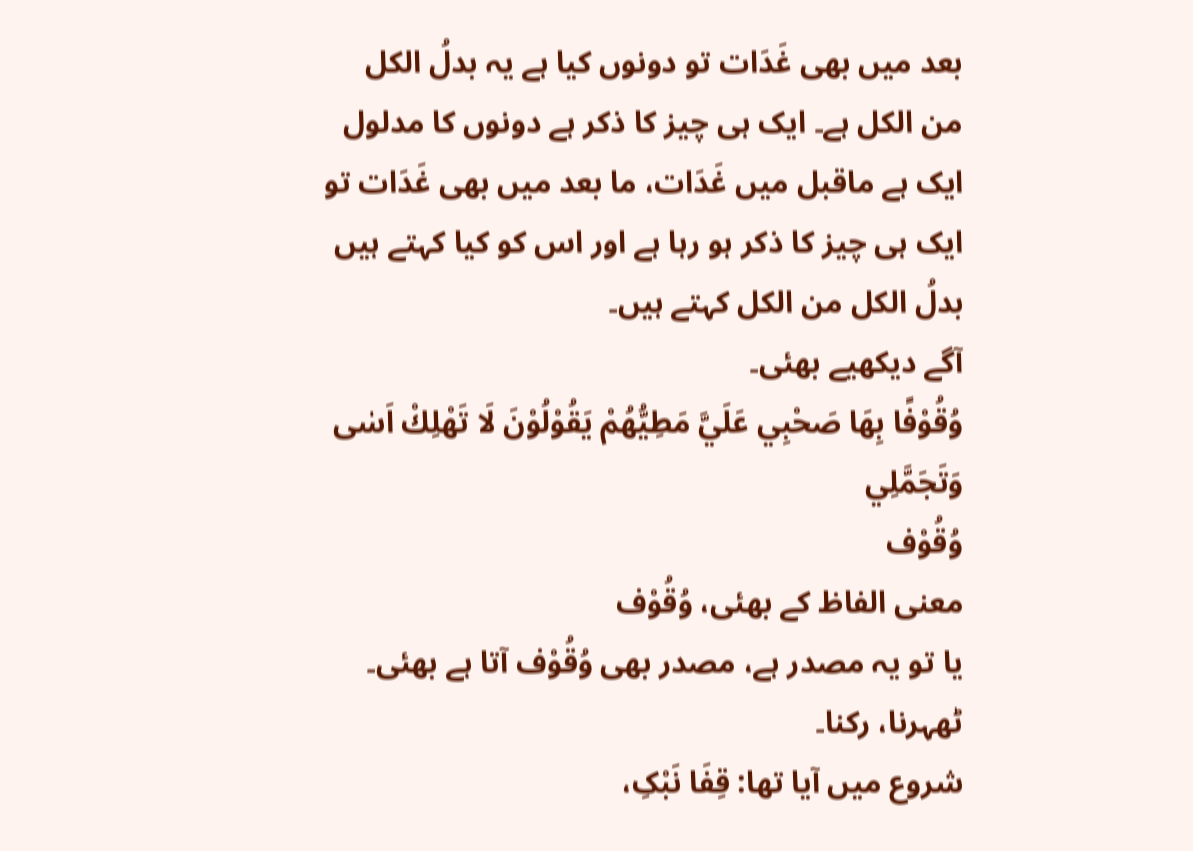بعد میں بھی غَدَات تو دونوں کیا ہے یہ بدلُ الكل من الكل ہے۔ ایک ہی چیز کا ذکر ہے دونوں کا مدلول ایک ہے ماقبل میں غَدَات، ما بعد میں بھی غَدَات تو ایک ہی چیز کا ذکر ہو رہا ہے اور اس کو کیا کہتے ہیں بدلُ الكل من الكل کہتے ہیں۔
آگے دیکھیے بھئی۔
وُقُوْفًا بِهَا صَحْبِي عَلَيَّ مَطِيُّهُمْ يَقُوْلُوْنَ لَا تَهْلِكْ اَسٰى وَتَجَمَّلِي
وُقُوْف
معنی الفاظ کے بھئی، وُقُوْف
یا تو یہ مصدر ہے، مصدر بھی وُقُوْف آتا ہے بھئی۔
ٹھہرنا، رکنا۔
شروع میں آیا تھا: قِفَا نَبْکِ،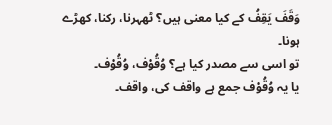وَقَفَ يَقِفُ کے کیا معنی ہیں؟ ٹھہرنا، رکنا، کھڑے ہونا۔
تو اسی سے مصدر کیا ہے؟ وُقُوْف، وُقُوْف۔
یا یہ وُقُوْف جمع ہے واقف کی، واقف۔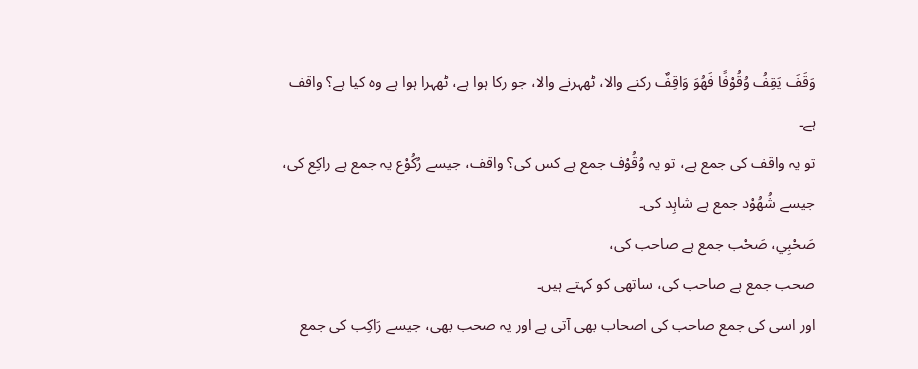وَقَفَ يَقِفُ وُقُوْفًا فَهُوَ وَاقِفٌ رکنے والا، ٹھہرنے والا، جو رکا ہوا ہے، ٹھہرا ہوا ہے وہ کیا ہے؟ واقف ہے۔
تو یہ واقف کی جمع ہے، تو یہ وُقُوْف جمع ہے کس کی؟ واقف، جیسے رُکُوْع یہ جمع ہے راکِع کی، جیسے شُهُوْد جمع ہے شاہِد کی۔
صَحْبِي، صَحْب جمع ہے صاحب کی،
صحب جمع ہے صاحب کی، ساتھی کو کہتے ہیں۔
اور اسی کی جمع صاحب کی اصحاب بھی آتی ہے اور یہ صحب بھی، جیسے رَاكِب کی جمع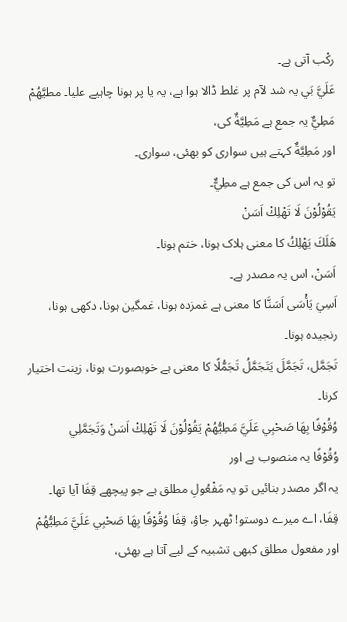ركْب آتی ہے۔
عَلَيَّ بَي یہ شد لآم پر غلط ڈالا ہوا ہے، یہ یا پر ہونا چاہیے علیا۔ مطيَّهُمْ
مَطِيٌّ یہ جمع ہے مَطِيَّةٌ کی،
اور مَطِيَّةٌ کہتے ہیں سواری کو بھئی، سواری۔
تو یہ اس کی جمع ہے مطِيٌّ۔
يَقُوْلُوْنَ لَا تَهْلِكْ اَسَنْ
ھَلَكَ يَھْلِكُ کا معنی ہلاک ہونا، ختم ہونا۔
اَسَنْ، اس یہ مصدر ہے۔
اَسِيَ يَأْسَى اَسَنَّا کا معنی ہے غمزدہ ہونا، غمگین ہونا، دکھی ہونا، رنجیدہ ہونا۔
تَجَمَّل، تَجَمَّلَ يَتَجَمَّلُ تَجَمُّلًا کا معنی ہے خوبصورت ہونا، زینت اختیار کرنا۔
وُقُوْفًا بِهَا صَحْبِي عَلَيَّ مَطِيُّهُمْ يَقُوْلُوْنَ لَا تَهْلِكْ اَسَنْ وَتَجَمَّلِي
وُقُوْفًا یہ منصوب ہے اور
یہ اگر مصدر بنائیں تو یہ مَفْعُولِ مطلق ہے جو پیچھے قِفَا آیا تھا۔
قِفَا، اے میرے دوستو! ٹھہر جاؤ، قِفَا وُقُوْفًا بِهَا صَحْبِي عَلَيَّ مَطِيُّهُمْ
اور مفعول مطلق کبھی تشبیہ کے لیے آتا ہے بھئی،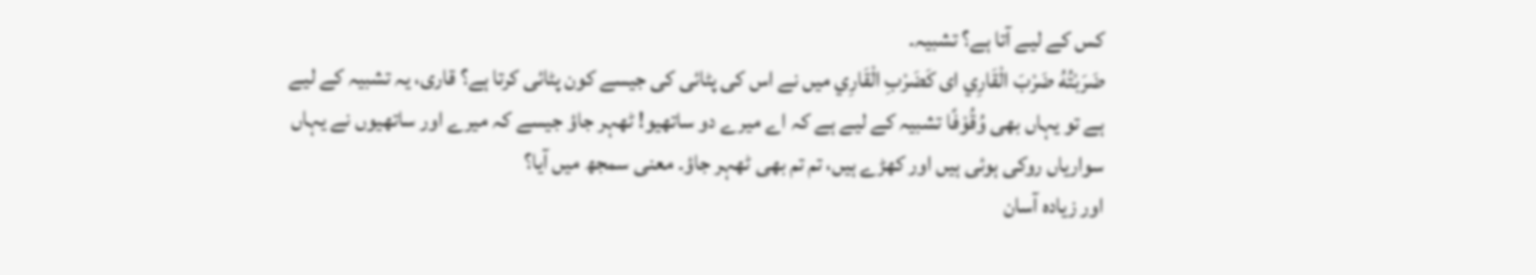کس کے لیے آتا ہے؟ تشبیہ۔
ضَرَبْتُهُ ضَرْبَ الْقَارِي اى كَضَرْبِ الْقَارِي میں نے اس کی پٹائی کی جیسے کون پٹائی کرتا ہے؟ قاری، یہ تشبیہ کے لیے ہے تو یہاں بھی وُقُوْفًا تشبیہ کے لیے ہے کہ اے میرے دو ساتھیو! ٹھہر جاؤ جیسے کہ میرے اور ساتھیوں نے یہاں سواریاں روکی ہوئی ہیں اور کھڑے ہیں، تم تم بھی ٹھہر جاؤ۔ معنی سمجھ میں آیا؟
اور زیادہ آسان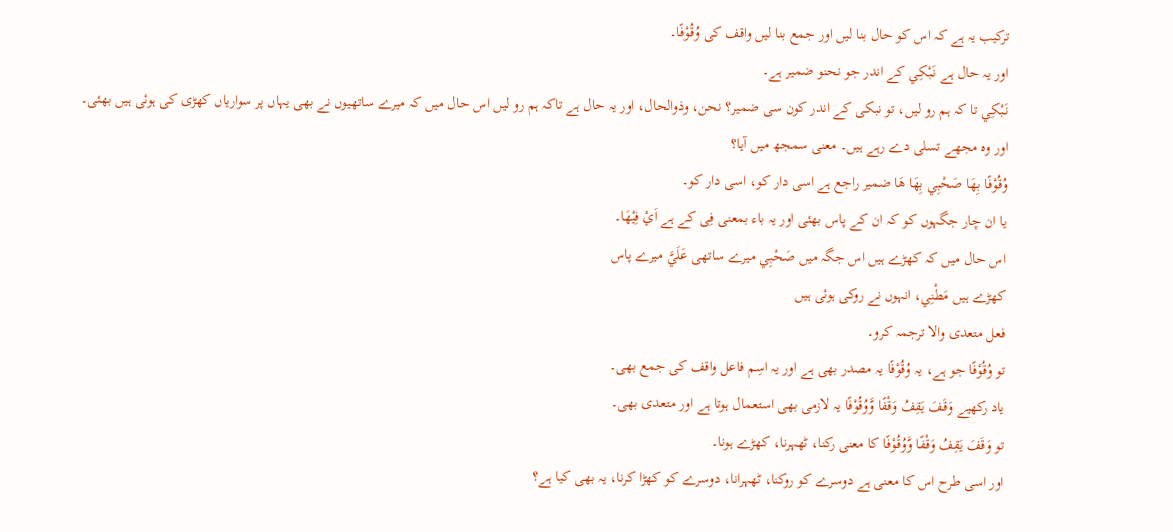ترکیب یہ ہے کہ اس کو حال بنا لیں اور جمع بنا لیں واقف کی وُقُوْفًا۔
اور یہ حال ہے نَبْکِي کے اندر جو نحنو ضمیر ہے۔
نَبْكِي تا کہ ہم رو لیں، تو نبکی کے اندر کون سی ضمیر؟ نحن، وذوالحال، اور یہ حال ہے تاکہ ہم رو لیں اس حال میں کہ میرے ساتھیوں نے بھی یہاں پر سواریاں کھڑی کی ہوئی ہیں بھئی۔
اور وہ مجھے تسلی دے رہے ہیں۔ معنی سمجھ میں آیا؟
وُقُوْفًا بِهَا صَحْبِي بِهَا هَا ضمیر راجع ہے اسی دار کو، اسی دار کو۔
یا ان چار جگہوں کو کہ ان کے پاس بھئی اور یہ باء بمعنی فِی کے ہے اَيْ فِيْھَا۔
اس حال میں کہ کھڑے ہیں اس جگہ میں صَحْبِي میرے ساتھی عَلَيَّ میرے پاس
کھڑے ہیں مَطْنِي، انہوں نے روکی ہوئی ہیں
فعل متعدی والا ترجمہ کرو۔
تو وُقُوْفًا جو ہے، یہ وُقُوْفًا یہ مصدر بھی ہے اور یہ اسِم فاعل واقف کی جمع بھی۔
یاد رکھیے وَقَفَ يَقِفُ وَقْفًا وَّوُقُوْفًا یہ لازمی بھی استعمال ہوتا ہے اور متعدی بھی۔
تو وَقَفَ يَقِفُ وَقْفًا وَّوُقُوْفًا کا معنی رکنا، ٹھہرنا، کھڑے ہونا۔
اور اسی طرح اس کا معنی ہے دوسرے کو روکنا، ٹھہرانا، دوسرے کو کھڑا کرنا، یہ بھی کیا ہے؟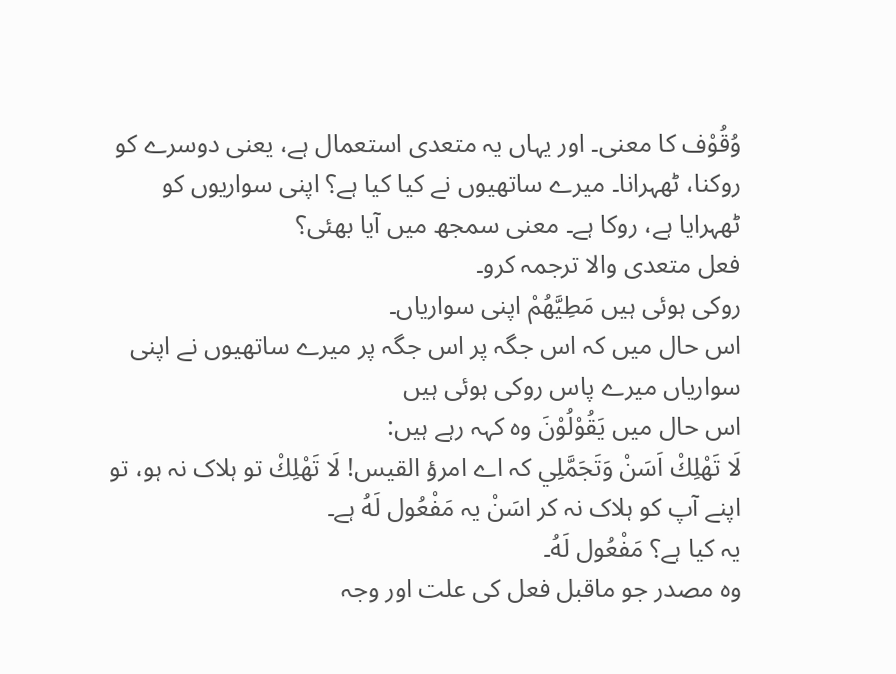وُقُوْف کا معنی۔ اور یہاں یہ متعدی استعمال ہے، یعنی دوسرے کو روکنا، ٹھہرانا۔ میرے ساتھیوں نے کیا کیا ہے؟ اپنی سواریوں کو ٹھہرایا ہے، روکا ہے۔ معنی سمجھ میں آیا بھئی؟
فعل متعدی والا ترجمہ کرو۔
روکی ہوئی ہیں مَطِيَّهُمْ اپنی سواریاں۔
اس حال میں کہ اس جگہ پر اس جگہ پر میرے ساتھیوں نے اپنی سواریاں میرے پاس روکی ہوئی ہیں
اس حال میں يَقُوْلُوْنَ وہ کہہ رہے ہیں:
لَا تَهْلِكْ اَسَنْ وَتَجَمَّلِي کہ اے امرؤ القیس! لَا تَهْلِكْ تو ہلاک نہ ہو، تو اپنے آپ کو ہلاک نہ کر اسَنْ یہ مَفْعُول لَهُ ہے۔
یہ کیا ہے؟ مَفْعُول لَهُ۔
وہ مصدر جو ماقبل فعل کی علت اور وجہ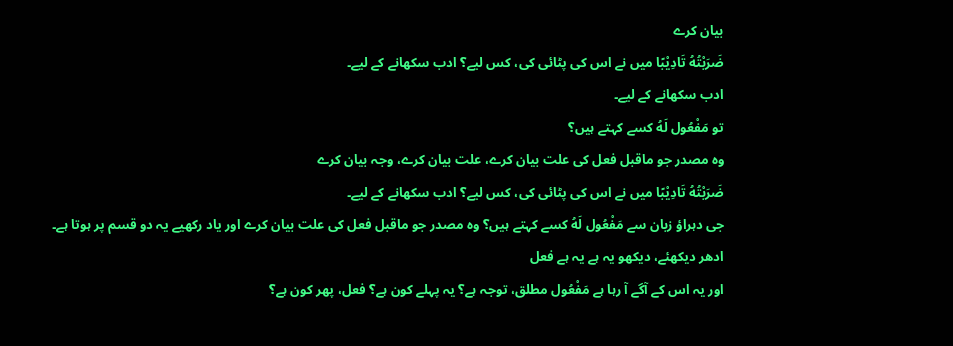بیان کرے
ضَرَبْتُهُ تَادِيْبًا میں نے اس کی پٹائی کی، کس لیے؟ ادب سکھانے کے لیے۔
ادب سکھانے کے لیے۔
تو مَفْعُول لَهُ کسے کہتے ہیں؟
وہ مصدر جو ماقبل فعل کی علت بیان کرے، علت بیان کرے، وجہ بیان کرے
ضَرَبْتُهُ تَادِيْبًا میں نے اس کی پٹائی کی، کس لیے؟ ادب سکھانے کے لیے۔
جی دہراؤ زبان سے مَفْعُول لَهُ کسے کہتے ہیں؟ وہ مصدر جو ماقبل فعل کی علت بیان کرے اور یاد رکھیے یہ دو قسم پر ہوتا ہے۔
ادھر دیکھئے، دیکھو یہ ہے یہ ہے فعل
اور یہ اس کے آگے آ رہا ہے مَفْعُول مطلق، توجہ ہے؟ یہ پہلے کون ہے؟ فعل، پھر کون ہے؟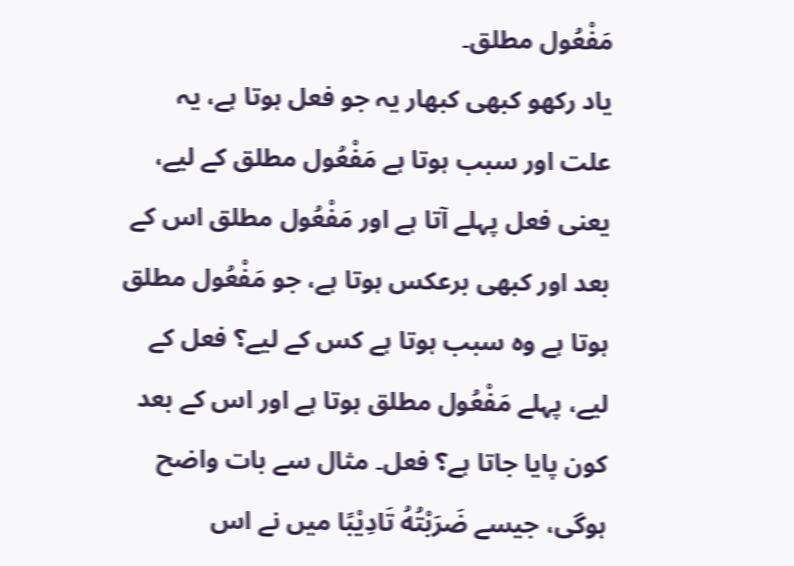مَفْعُول مطلق۔
یاد رکھو کبھی کبھار یہ جو فعل ہوتا ہے، یہ علت اور سبب ہوتا ہے مَفْعُول مطلق کے لیے، یعنی فعل پہلے آتا ہے اور مَفْعُول مطلق اس کے بعد اور کبھی برعکس ہوتا ہے، جو مَفْعُول مطلق ہوتا ہے وہ سبب ہوتا ہے کس کے لیے؟ فعل کے لیے، پہلے مَفْعُول مطلق ہوتا ہے اور اس کے بعد کون پایا جاتا ہے؟ فعل۔ مثال سے بات واضح ہوگی، جیسے ضَرَبْتُهُ تَادِيْبًا میں نے اس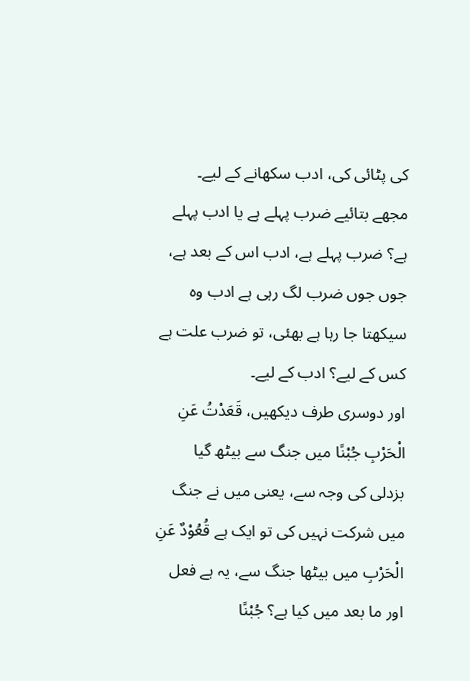کی پٹائی کی، ادب سکھانے کے لیے۔ مجھے بتائیے ضرب پہلے ہے یا ادب پہلے ہے؟ ضرب پہلے ہے، ادب اس کے بعد ہے، جوں جوں ضرب لگ رہی ہے ادب وہ سیکھتا جا رہا ہے بھئی، تو ضرب علت ہے کس کے لیے؟ ادب کے لیے۔
اور دوسری طرف دیکھیں، قَعَدْتُ عَنِ الْحَرْبِ جُبْنًا میں جنگ سے بیٹھ گیا بزدلی کی وجہ سے، یعنی میں نے جنگ میں شرکت نہیں کی تو ایک ہے قُعُوْدٌ عَنِ الْحَرْبِ میں بیٹھا جنگ سے، یہ ہے فعل اور ما بعد میں کیا ہے؟ جُبْنًا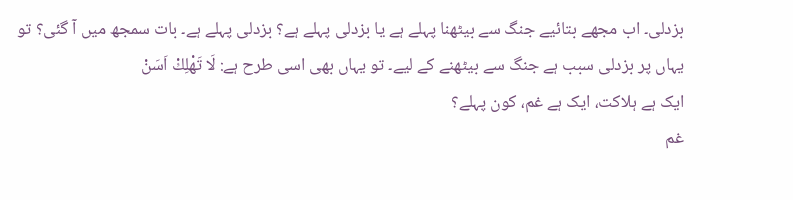بزدلی۔ اب مجھے بتائیے جنگ سے بیٹھنا پہلے ہے یا بزدلی پہلے ہے؟ بزدلی پہلے ہے۔ بات سمجھ میں آ گئی؟ تو یہاں پر بزدلی سبب ہے جنگ سے بیٹھنے کے لیے۔ تو یہاں بھی اسی طرح ہے: لَا تَهْلِكْ اَسَنْ
ایک ہے ہلاکت، ایک ہے غم، کون پہلے؟
غم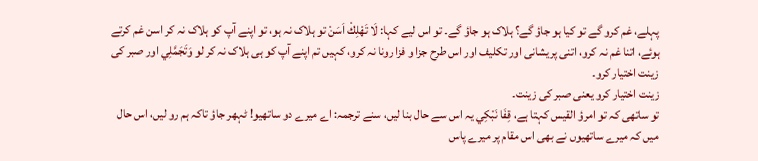پہلے، غم کرو گے تو کیا ہو جاؤ گے؟ ہلاک ہو جاؤ گے۔ تو اس لیے کہا: لَا تَهْلِكْ اَسَنْ تو ہلاک نہ ہو، تو اپنے آپ کو ہلاک نہ کر اسن غم کرتے ہوئے، اتنا غم نہ کرو، اتنی پریشانی اور تکلیف اور اس طرح جزا و فزا رونا نہ کرو، کہیں تم اپنے آپ کو ہی ہلاک نہ کر لو وَتَجَمَّلِي اور صبر کی زینت اختیار کرو۔
زینت اختیار کرو یعنی صبر کی زینت۔
تو ساتھی کہ تو امرؤ القیس کہتا ہے، قِفَا نَبْكِي یہ اس سے حال بنا لیں، سنے ترجمہ: اے میرے دو ساتھیو! ٹہھر جاؤ تاکہ ہم رو لیں، اس حال میں کہ میرے ساتھیوں نے بھی اس مقام پر میرے پاس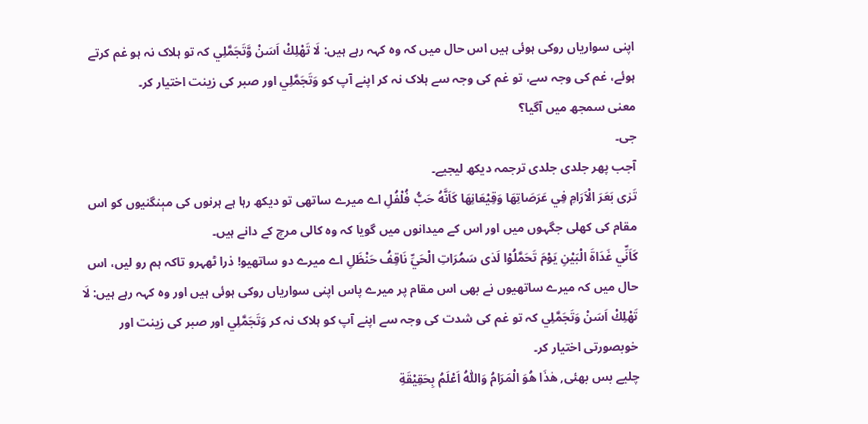اپنی سواریاں روکی ہوئی ہیں اس حال میں کہ وہ کہہ رہے ہیں: لَا تَهْلِكْ اَسَنْ وَّتَجَمَّلِي کہ تو ہلاک نہ ہو غم کرتے ہوئے، غم کی وجہ سے، تو غم کی وجہ سے ہلاک نہ کر اپنے آپ کو وَتَجَمَّلِي اور صبر کی زینت اختیار کر۔
معنی سمجھ میں آگیا؟
جی۔
آجب پھر جلدی جلدی ترجمہ دیکھ لیجیے۔
تَرٰى بَعَرَ الْاَرَامِ فِي عَرَصَاتِهَا وَقِیْعَانِهَا کَاَنَّهُ حَبُّ فُلْفُلِ اے میرے ساتھی تو دیکھ رہا ہے ہرنوں کی مېنگنیوں کو اس مقام کی کھلی جگہوں میں اور اس کے میدانوں میں گویا کہ وہ کالی مرچ کے دانے ہیں۔
کَاَنِّي غَدَاةَ الْبَيْنِ يَوْمَ تَحَمَّلُوْا لَدٰى سَمُرَاتِ الْحَيِّ نَاقِفُ حَنْظَلِ اے میرے دو ساتھیو! ذرا ٹھہرو تاکہ ہم رو لیں، اس حال میں کہ میرے ساتھیوں نے بھی اس مقام پر میرے پاس اپنی سواریاں روکی ہوئی ہیں اور وہ کہہ رہے ہیں: لَا تَهْلِكْ اَسَنْ وَتَجَمَّلِي کہ تو غم کی شدت کی وجہ سے اپنے آپ کو ہلاک نہ کر وَتَجَمَّلِي اور صبر کی زینت اور خوبصورتی اختیار کر۔
چلیے بس بھئی, هٰذَا هُوَ الْمَرَامُ وَاللّٰهُ اَعْلَمُ بِحَقِيْقَةِ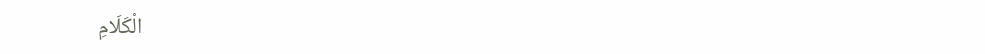الْکَلَامِ